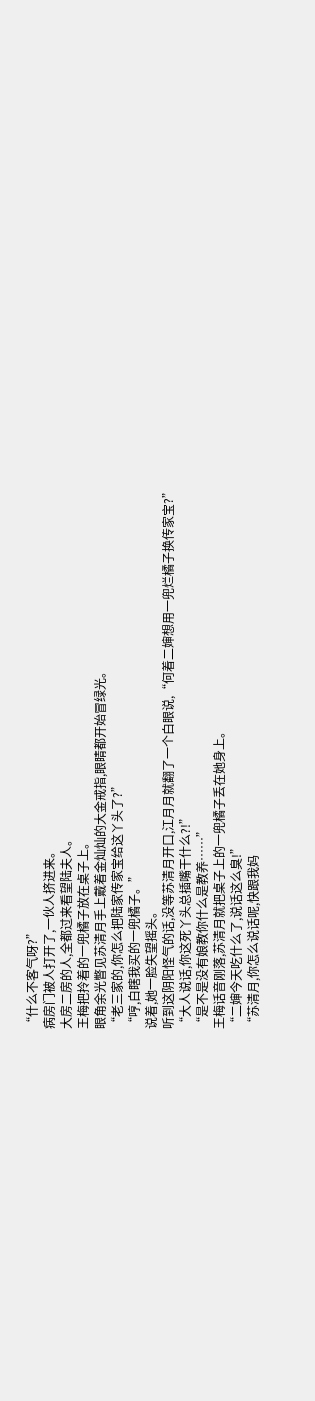“什么不客气呀?”
病房门被人打开了,一伙人挤进来。
大房二房的人,全都过来看望陆夫人。
王梅把拎着的一兜橘子放在桌子上。
眼角余光瞥见苏清月手上戴着金灿灿的大金戒指,眼睛都开始冒绿光。
“老三家的,你怎么把陆家传家宝给这丫头了?”
“哼,白瞎我买的一兜橘子。”
说着,她一脸失望摇头。
听到这阴阳怪气的话,没等苏清月开口,江月月就翻了一个白眼说,“何着二婶想用一兜烂橘子换传家宝?”
“大人说话,你这死丫头总插嘴干什么?!”
“是不是没有娘教你什么是教养……”
王梅话音刚落,苏清月就把桌子上的一兜橘子丢在她身上。
“二婶今天吃什么了,说话这么臭!”
“苏清月,你怎么说话呢,快跟我妈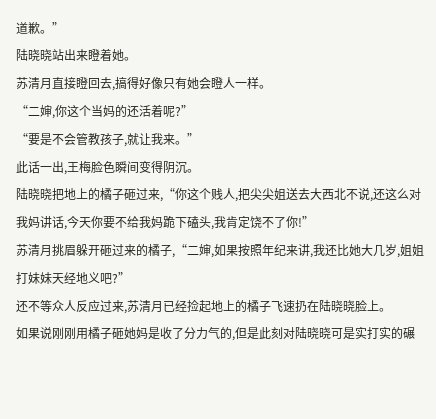道歉。”
陆晓晓站出来瞪着她。
苏清月直接瞪回去,搞得好像只有她会瞪人一样。
“二婶,你这个当妈的还活着呢?”
“要是不会管教孩子,就让我来。”
此话一出,王梅脸色瞬间变得阴沉。
陆晓晓把地上的橘子砸过来,“你这个贱人,把尖尖姐送去大西北不说,还这么对我妈讲话,今天你要不给我妈跪下磕头,我肯定饶不了你!”
苏清月挑眉躲开砸过来的橘子,“二婶,如果按照年纪来讲,我还比她大几岁,姐姐打妹妹天经地义吧?”
还不等众人反应过来,苏清月已经捡起地上的橘子飞速扔在陆晓晓脸上。
如果说刚刚用橘子砸她妈是收了分力气的,但是此刻对陆晓晓可是实打实的碾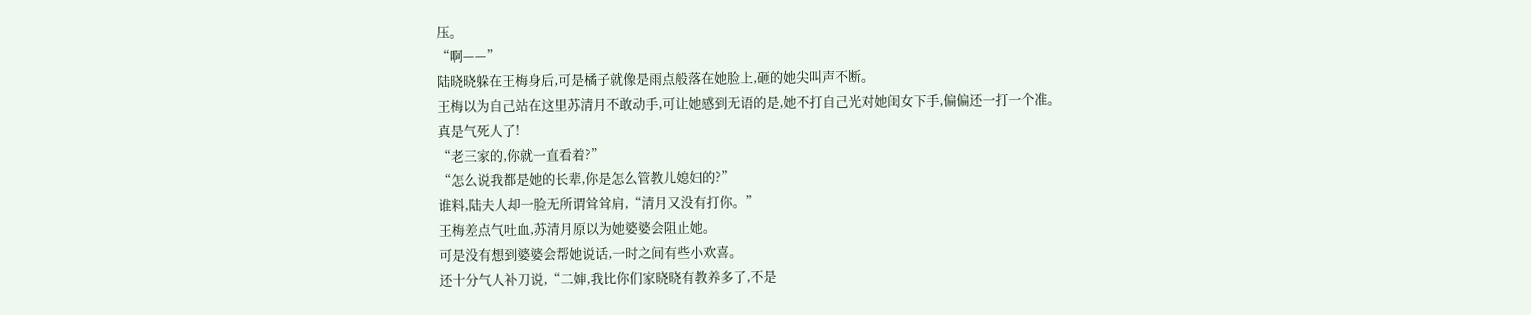压。
“啊——”
陆晓晓躲在王梅身后,可是橘子就像是雨点般落在她脸上,砸的她尖叫声不断。
王梅以为自己站在这里苏清月不敢动手,可让她感到无语的是,她不打自己光对她闺女下手,偏偏还一打一个准。
真是气死人了!
“老三家的,你就一直看着?”
“怎么说我都是她的长辈,你是怎么管教儿媳妇的?”
谁料,陆夫人却一脸无所谓耸耸肩,“清月又没有打你。”
王梅差点气吐血,苏清月原以为她婆婆会阻止她。
可是没有想到婆婆会帮她说话,一时之间有些小欢喜。
还十分气人补刀说,“二婶,我比你们家晓晓有教养多了,不是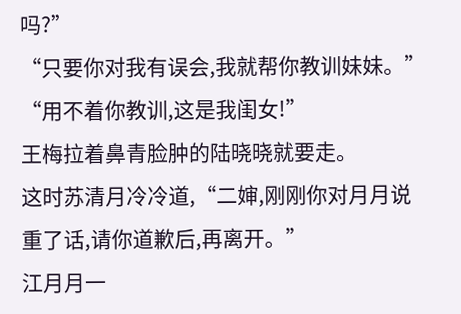吗?”
“只要你对我有误会,我就帮你教训妹妹。”
“用不着你教训,这是我闺女!”
王梅拉着鼻青脸肿的陆晓晓就要走。
这时苏清月冷冷道,“二婶,刚刚你对月月说重了话,请你道歉后,再离开。”
江月月一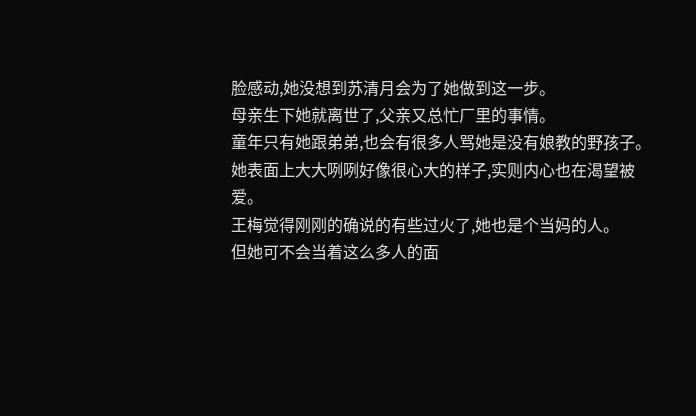脸感动,她没想到苏清月会为了她做到这一步。
母亲生下她就离世了,父亲又总忙厂里的事情。
童年只有她跟弟弟,也会有很多人骂她是没有娘教的野孩子。
她表面上大大咧咧好像很心大的样子,实则内心也在渴望被爱。
王梅觉得刚刚的确说的有些过火了,她也是个当妈的人。
但她可不会当着这么多人的面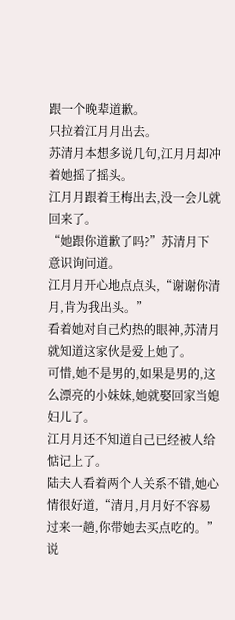跟一个晚辈道歉。
只拉着江月月出去。
苏清月本想多说几句,江月月却冲着她摇了摇头。
江月月跟着王梅出去,没一会儿就回来了。
“她跟你道歉了吗?”苏清月下意识询问道。
江月月开心地点点头,“谢谢你清月,肯为我出头。”
看着她对自己灼热的眼神,苏清月就知道这家伙是爱上她了。
可惜,她不是男的,如果是男的,这么漂亮的小妹妹,她就娶回家当媳妇儿了。
江月月还不知道自己已经被人给惦记上了。
陆夫人看着两个人关系不错,她心情很好道,“清月,月月好不容易过来一趟,你带她去买点吃的。”
说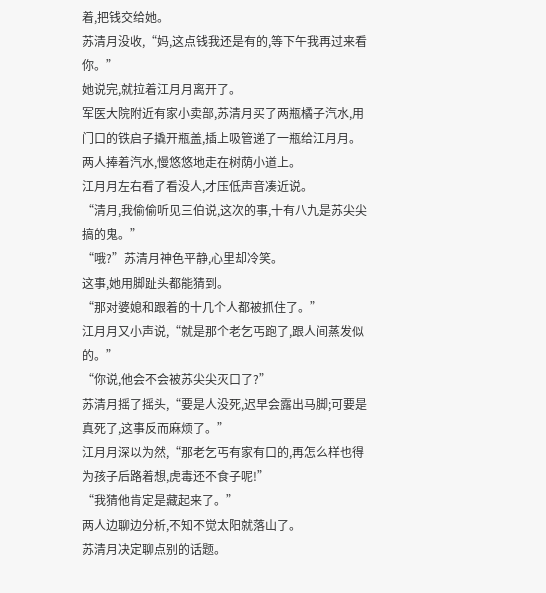着,把钱交给她。
苏清月没收,“妈,这点钱我还是有的,等下午我再过来看你。”
她说完,就拉着江月月离开了。
军医大院附近有家小卖部,苏清月买了两瓶橘子汽水,用门口的铁启子撬开瓶盖,插上吸管递了一瓶给江月月。
两人捧着汽水,慢悠悠地走在树荫小道上。
江月月左右看了看没人,才压低声音凑近说。
“清月,我偷偷听见三伯说,这次的事,十有八九是苏尖尖搞的鬼。”
“哦?”苏清月神色平静,心里却冷笑。
这事,她用脚趾头都能猜到。
“那对婆媳和跟着的十几个人都被抓住了。”
江月月又小声说,“就是那个老乞丐跑了,跟人间蒸发似的。”
“你说,他会不会被苏尖尖灭口了?”
苏清月摇了摇头,“要是人没死,迟早会露出马脚;可要是真死了,这事反而麻烦了。”
江月月深以为然,“那老乞丐有家有口的,再怎么样也得为孩子后路着想,虎毒还不食子呢!”
“我猜他肯定是藏起来了。”
两人边聊边分析,不知不觉太阳就落山了。
苏清月决定聊点别的话题。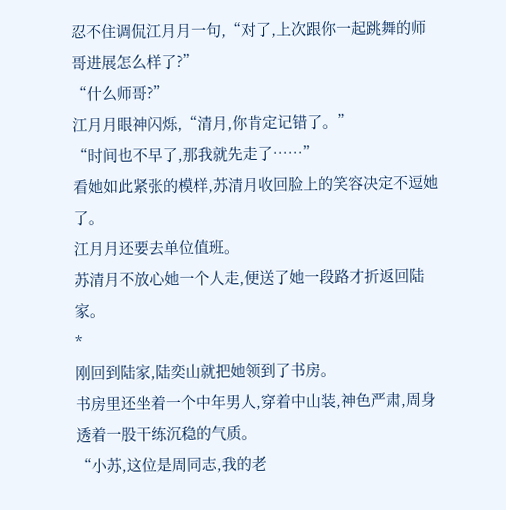忍不住调侃江月月一句,“对了,上次跟你一起跳舞的师哥进展怎么样了?”
“什么师哥?”
江月月眼神闪烁,“清月,你肯定记错了。”
“时间也不早了,那我就先走了……”
看她如此紧张的模样,苏清月收回脸上的笑容决定不逗她了。
江月月还要去单位值班。
苏清月不放心她一个人走,便送了她一段路才折返回陆家。
*
刚回到陆家,陆奕山就把她领到了书房。
书房里还坐着一个中年男人,穿着中山装,神色严肃,周身透着一股干练沉稳的气质。
“小苏,这位是周同志,我的老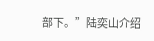部下。”陆奕山介绍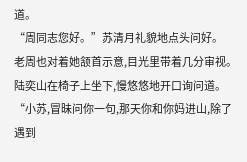道。
“周同志您好。”苏清月礼貌地点头问好。
老周也对着她颔首示意,目光里带着几分审视。
陆奕山在椅子上坐下,慢悠悠地开口询问道。
“小苏,冒昧问你一句,那天你和你妈进山,除了遇到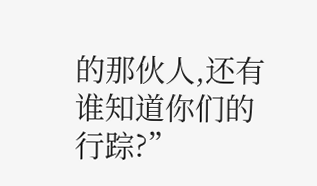的那伙人,还有谁知道你们的行踪?”